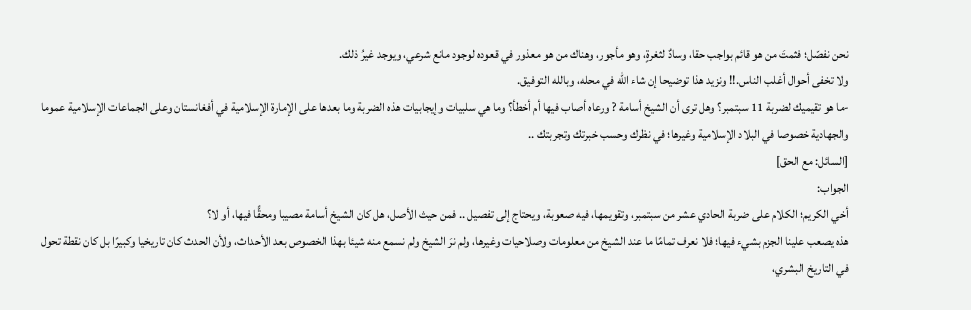نحن نفصّل؛ فثمتَ من هو قائم بواجب حقا، وسادٌ لثغرةٍ، وهو مأجور، وهناك من هو معذور في قعوده لوجود مانع شرعي، ويوجد غيرُ ذلك.
ولا تخفى أحوال أغلب الناس.!! ونزيد هذا توضيحا إن شاء الله في محله، وبالله التوفيق.
-ما هو تقيميك لضربة 11 سبتمبر؟ وهل ترى أن الشيخ أسامة ? ورعاه أصاب فيها أم أخطأ؟ وما هي سلبيات وإيجابيات هذه الضربة وما بعدها على الإمارة الإسلامية في أفغانستان وعلى الجماعات الإسلامية عموما والجهادية خصوصا في البلاد الإسلامية وغيرها؛ في نظرك وحسب خبرتك وتجربتك ..
[السائل: مع الحق]
الجواب:
أخي الكريم؛ الكلام على ضربة الحادي عشر من سبتمبر، وتقويمها، فيه صعوبة، ويحتاج إلى تفصيل .. فمن حيث الأصل، هل كان الشيخ أسامة مصيبا ومحقًّا فيها، أو لا؟
هذه يصعب علينا الجزم بشيء فيها؛ فلا نعرف تمامًا ما عند الشيخ من معلومات وصلاحيات وغيرها، ولم نرَ الشيخ ولم نسمع منه شيئا بهذا الخصوص بعد الأحداث، ولأن الحدث كان تاريخيا وكبيرًا بل كان نقطة تحول في التاريخ البشري،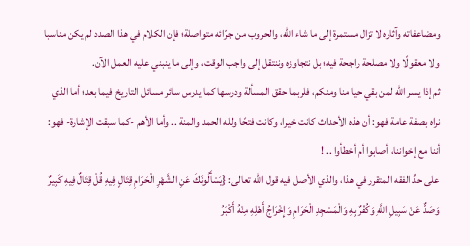ومضاعفاته وآثاره لا تزال مستمرة إلى ما شاء الله، والحروب من جرّائه متواصلة؛ فإن الكلام في هذا الصدد لم يكن مناسبا ولا معقولًا ولا مصلحة راجحة فيه؛ بل نتجاوزه وننتقل إلى واجب الوقت، وإلى ما ينبني عليه العمل الآن.
ثم إذا يسر الله لمن بقي حيا منا ومنكم، فلربما حقق المسألة ودرسها كما يدرس سائر مسائل التاريخ فيما بعد؛ أما الذي نراه بصفة عامة فهو: أن هذه الأحداث كانت خيرا، وكانت فتحًا ولله الحمد والمنة .. وأما الأهم -كما سبقت الإشارة- فهو: أننا مع إخواننا، أصابوا أم أخطأوا .. !
على حدِّ الفقه المتقرر في هذا، والذي الأصل فيه قول الله تعالى: {يَسْأَلُونَكَ عَنِ الشَّهْرِ الْحَرَامِ قِتَالٍ فِيهِ قُلْ قِتَالٌ فِيهِ كَبِيرٌ وَصَدٌّ عَنْ سَبِيلِ اللَّهِ وَكُفْرٌ بِهِ وَالْمَسْجِدِ الْحَرَامِ وَإِخْرَاجُ أَهْلِهِ مِنْهُ أَكْبَرُ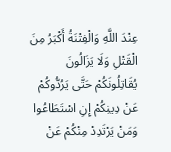عِنْدَ اللَّهِ وَالْفِتْنَةُ أَكْبَرُ مِنَ الْقَتْلِ وَلَا يَزَالُونَ يُقَاتِلُونَكُمْ حَتَّى يَرُدُّوكُمْ عَنْ دِينِكُمْ إِنِ اسْتَطَاعُوا وَمَنْ يَرْتَدِدْ مِنْكُمْ عَنْ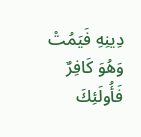دِينِهِ فَيَمُتْ وَهُوَ كَافِرٌ فَأُولَئِكَ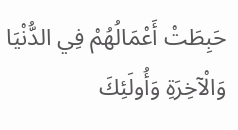حَبِطَتْ أَعْمَالُهُمْ فِي الدُّنْيَا وَالْآخِرَةِ وَأُولَئِكَ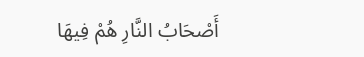أَصْحَابُ النَّارِ هُمْ فِيهَا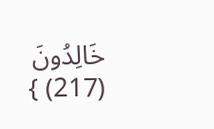خَالِدُونَ (217) }